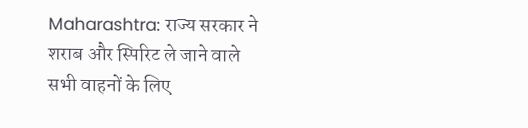Maharashtra: राज्य सरकार ने शराब और स्पिरिट ले जाने वाले सभी वाहनों के लिए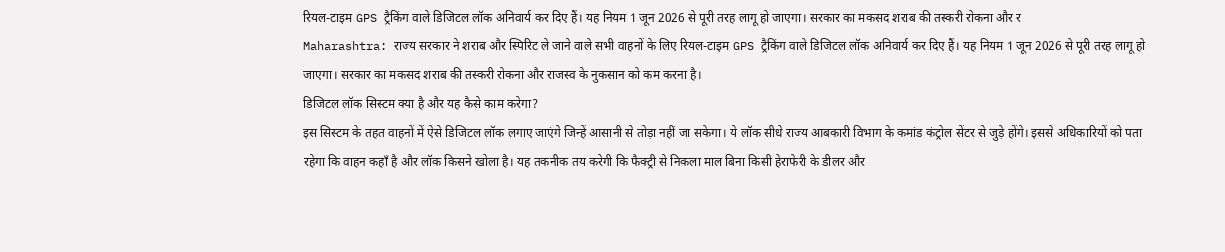रियल-टाइम GPS ट्रैकिंग वाले डिजिटल लॉक अनिवार्य कर दिए हैं। यह नियम 1 जून 2026 से पूरी तरह लागू हो जाएगा। सरकार का मकसद शराब की तस्करी रोकना और र
Maharashtra: राज्य सरकार ने शराब और स्पिरिट ले जाने वाले सभी वाहनों के लिए रियल-टाइम GPS ट्रैकिंग वाले डिजिटल लॉक अनिवार्य कर दिए हैं। यह नियम 1 जून 2026 से पूरी तरह लागू हो जाएगा। सरकार का मकसद शराब की तस्करी रोकना और राजस्व के नुकसान को कम करना है।
डिजिटल लॉक सिस्टम क्या है और यह कैसे काम करेगा?
इस सिस्टम के तहत वाहनों में ऐसे डिजिटल लॉक लगाए जाएंगे जिन्हें आसानी से तोड़ा नहीं जा सकेगा। ये लॉक सीधे राज्य आबकारी विभाग के कमांड कंट्रोल सेंटर से जुड़े होंगे। इससे अधिकारियों को पता रहेगा कि वाहन कहाँ है और लॉक किसने खोला है। यह तकनीक तय करेगी कि फैक्ट्री से निकला माल बिना किसी हेराफेरी के डीलर और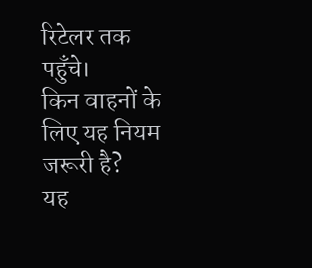रिटेलर तक पहुँचे।
किन वाहनों के लिए यह नियम जरूरी है?
यह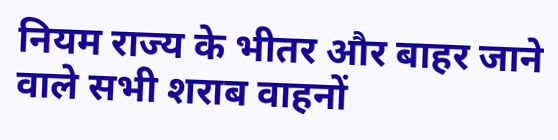नियम राज्य के भीतर और बाहर जाने वाले सभी शराब वाहनों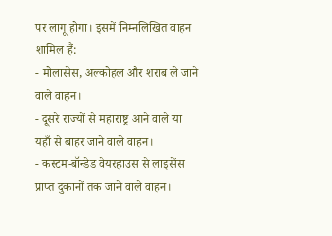पर लागू होगा। इसमें निम्नलिखित वाहन शामिल हैं:
- मोलासेस, अल्कोहल और शराब ले जाने वाले वाहन।
- दूसरे राज्यों से महाराष्ट्र आने वाले या यहाँ से बाहर जाने वाले वाहन।
- कस्टम-बॉन्डेड वेयरहाउस से लाइसेंस प्राप्त दुकानों तक जाने वाले वाहन।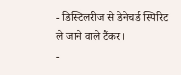- डिस्टिलरीज से डेनेचर्ड स्पिरिट ले जाने वाले टैंकर।
-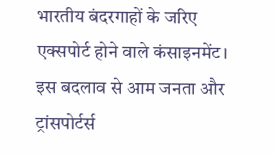भारतीय बंदरगाहों के जरिए एक्सपोर्ट होने वाले कंसाइनमेंट।
इस बदलाव से आम जनता और ट्रांसपोर्टर्स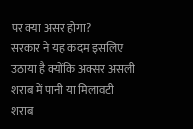पर क्या असर होगा?
सरकार ने यह कदम इसलिए उठाया है क्योंकि अक्सर असली शराब में पानी या मिलावटी शराब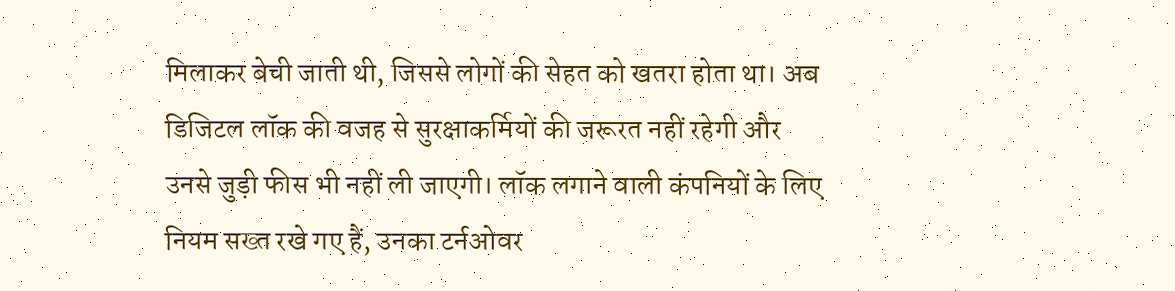मिलाकर बेची जाती थी, जिससे लोगों की सेहत को खतरा होता था। अब डिजिटल लॉक की वजह से सुरक्षाकर्मियों की जरूरत नहीं रहेगी और उनसे जुड़ी फीस भी नहीं ली जाएगी। लॉक लगाने वाली कंपनियों के लिए नियम सख्त रखे गए हैं, उनका टर्नओवर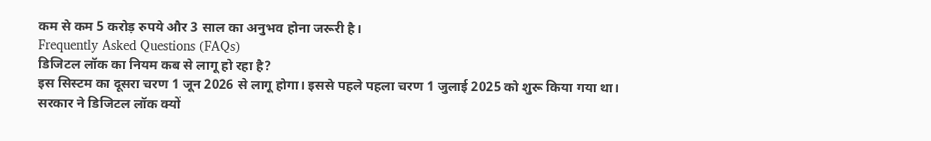कम से कम 5 करोड़ रुपये और 3 साल का अनुभव होना जरूरी है।
Frequently Asked Questions (FAQs)
डिजिटल लॉक का नियम कब से लागू हो रहा है?
इस सिस्टम का दूसरा चरण 1 जून 2026 से लागू होगा। इससे पहले पहला चरण 1 जुलाई 2025 को शुरू किया गया था।
सरकार ने डिजिटल लॉक क्यों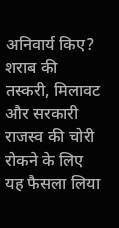अनिवार्य किए?
शराब की तस्करी, मिलावट और सरकारी राजस्व की चोरी रोकने के लिए यह फैसला लिया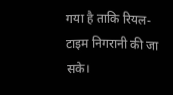गया है ताकि रियल-टाइम निगरानी की जा सके।